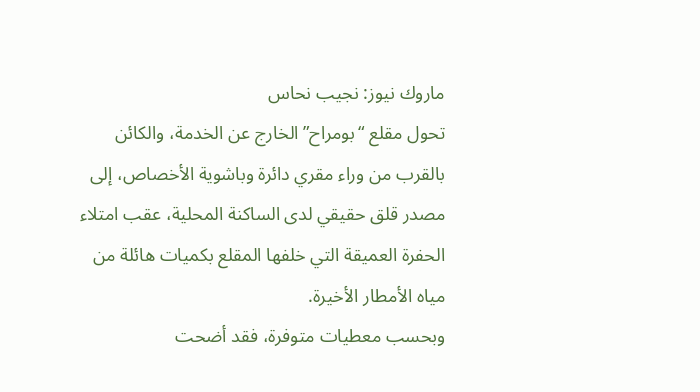ماروك نيوز: نجيب نحاس
تحول مقلع “بومراح” الخارج عن الخدمة، والكائن بالقرب من وراء مقري دائرة وباشوية الأخصاص، إلى مصدر قلق حقيقي لدى الساكنة المحلية، عقب امتلاء الحفرة العميقة التي خلفها المقلع بكميات هائلة من مياه الأمطار الأخيرة.
وبحسب معطيات متوفرة، فقد أضحت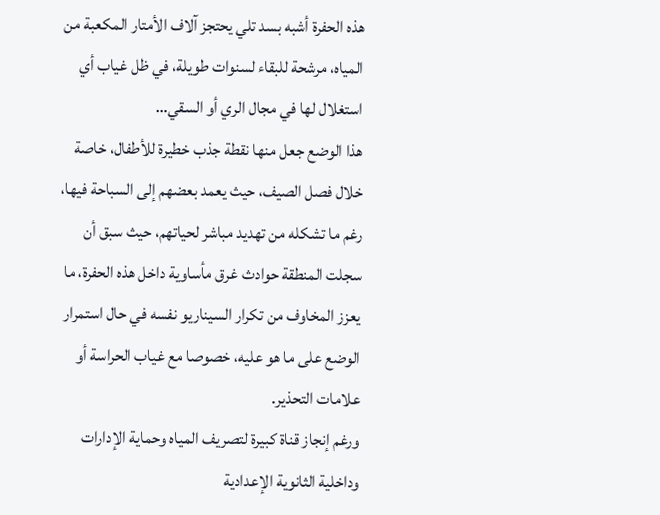هذه الحفرة أشبه بسد تلي يحتجز آلاف الأمتار المكعبة من المياه، مرشحة للبقاء لسنوات طويلة، في ظل غياب أي استغلال لها في مجال الري أو السقي…
هذا الوضع جعل منها نقطة جذب خطيرة للأطفال، خاصة خلال فصل الصيف، حيث يعمد بعضهم إلى السباحة فيها، رغم ما تشكله من تهديد مباشر لحياتهم، حيث سبق أن سجلت المنطقة حوادث غرق مأساوية داخل هذه الحفرة، ما يعزز المخاوف من تكرار السيناريو نفسه في حال استمرار الوضع على ما هو عليه، خصوصا مع غياب الحراسة أو علامات التحذير.
ورغم إنجاز قناة كبيرة لتصريف المياه وحماية الإدارات وداخلية الثانوية الإعدادية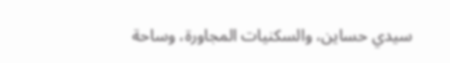سيدي حساين، والسكنيات المجاورة، وساحة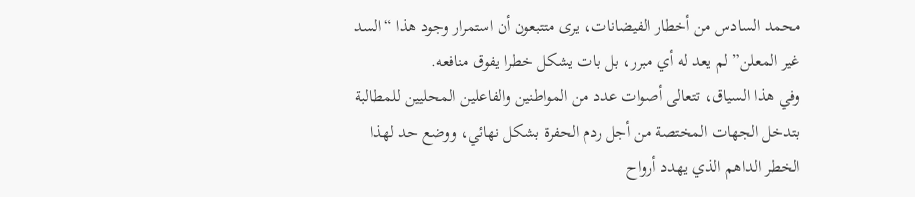محمد السادس من أخطار الفيضانات، يرى متتبعون أن استمرار وجود هذا “السد غير المعلن” لم يعد له أي مبرر، بل بات يشكل خطرا يفوق منافعه.
وفي هذا السياق، تتعالى أصوات عدد من المواطنين والفاعلين المحليين للمطالبة بتدخل الجهات المختصة من أجل ردم الحفرة بشكل نهائي، ووضع حد لهذا الخطر الداهم الذي يهدد أرواح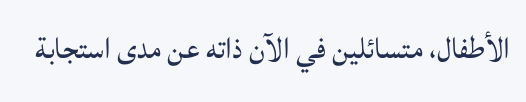الأطفال، متسائلين في الآن ذاته عن مدى استجابة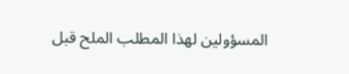المسؤولين لهذا المطلب الملح قبل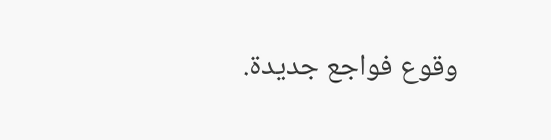وقوع فواجع جديدة.